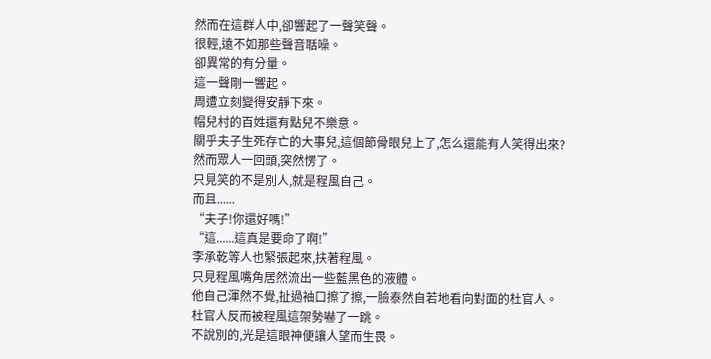然而在這群人中,卻響起了一聲笑聲。
很輕,遠不如那些聲音聒噪。
卻異常的有分量。
這一聲剛一響起。
周遭立刻變得安靜下來。
帽兒村的百姓還有點兒不樂意。
關乎夫子生死存亡的大事兒,這個節骨眼兒上了,怎么還能有人笑得出來?
然而眾人一回頭,突然愣了。
只見笑的不是別人,就是程風自己。
而且......
“夫子!你還好嗎!”
“這......這真是要命了啊!”
李承乾等人也緊張起來,扶著程風。
只見程風嘴角居然流出一些藍黑色的液體。
他自己渾然不覺,扯過袖口擦了擦,一臉泰然自若地看向對面的杜官人。
杜官人反而被程風這架勢嚇了一跳。
不說別的,光是這眼神便讓人望而生畏。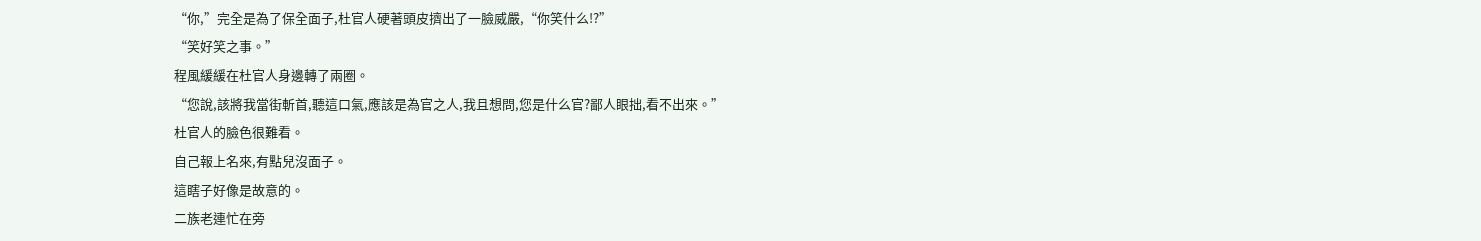“你,”完全是為了保全面子,杜官人硬著頭皮擠出了一臉威嚴,“你笑什么!?”
“笑好笑之事。”
程風緩緩在杜官人身邊轉了兩圈。
“您說,該將我當街斬首,聽這口氣,應該是為官之人,我且想問,您是什么官?鄙人眼拙,看不出來。”
杜官人的臉色很難看。
自己報上名來,有點兒沒面子。
這瞎子好像是故意的。
二族老連忙在旁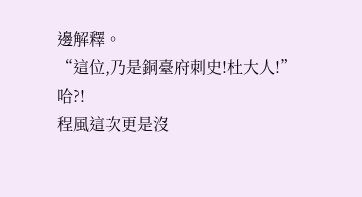邊解釋。
“這位,乃是銅臺府刺史!杜大人!”
哈?!
程風這次更是沒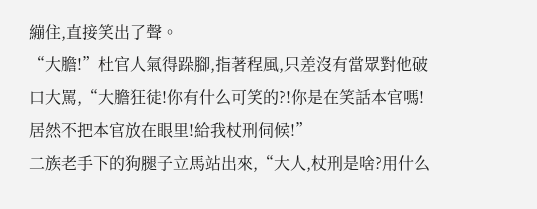繃住,直接笑出了聲。
“大膽!”杜官人氣得跺腳,指著程風,只差沒有當眾對他破口大罵,“大膽狂徒!你有什么可笑的?!你是在笑話本官嗎!居然不把本官放在眼里!給我杖刑伺候!”
二族老手下的狗腿子立馬站出來,“大人,杖刑是啥?用什么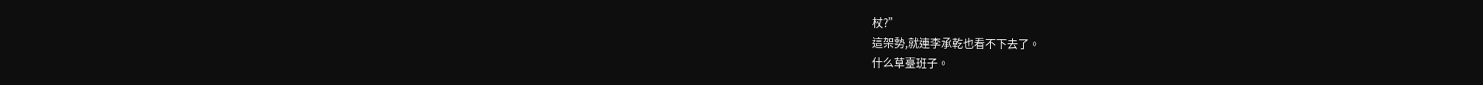杖?”
這架勢,就連李承乾也看不下去了。
什么草臺班子。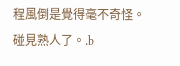程風倒是覺得毫不奇怪。
碰見熟人了。.b